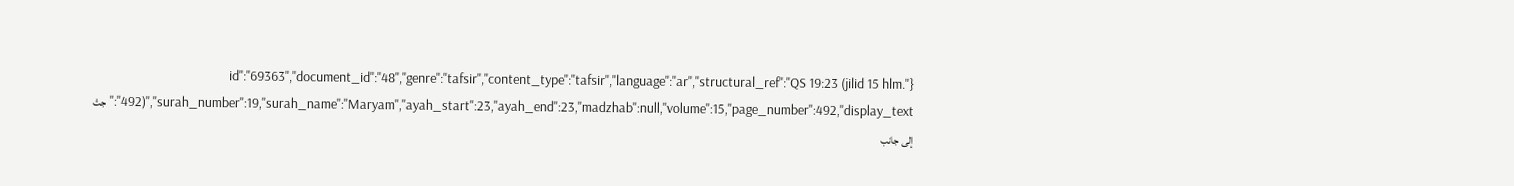{"id":"69363","document_id":"48","genre":"tafsir","content_type":"tafsir","language":"ar","structural_ref":"QS 19:23 (jilid 15 hlm. 492)","surah_number":19,"surah_name":"Maryam","ayah_start":23,"ayah_end":23,"madzhab":null,"volume":15,"page_number":492,"display_text":"جتْ إلى جانب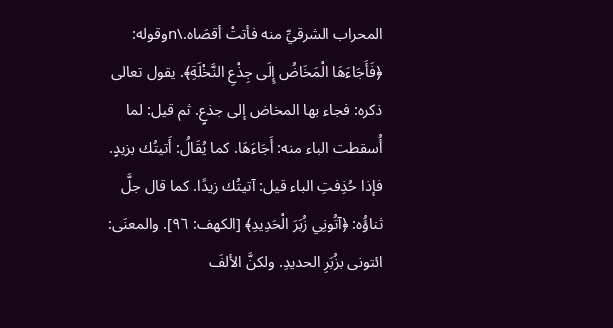المحراب الشرقيِّ منه فأتتْ أقصَاه.\nوقوله: ﴿فَأَجَاءَهَا الْمَخَاضُ إِلَى جِذْعِ النَّخْلَةِ﴾. يقول تعالى ذكره: فجاء بها المخاض إلى جذعٍ. ثم قيل: لما أُسقطت الباء منه: أَجَاءَهَا. كما يُقَالُ: أَتيتُك بزيدٍ. فإذا حُذِفتِ الباء قيل: آتيتُك زيدًا. كما قال جلَّ ثناؤُه: ﴿آتُونِي زُبَرَ الْحَدِيدِ﴾ [الكهف: ٩٦]. والمعنَى: ائتونى بزُبَرِ الحديدِ. ولكنَّ الألفَ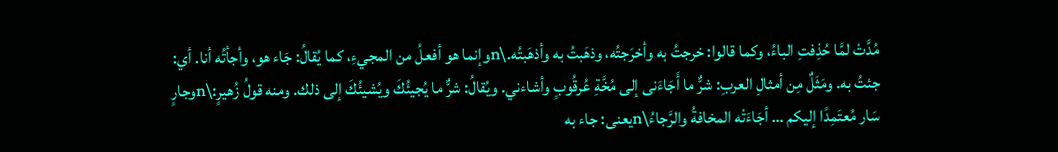مُدَّتْ لمَّا حُذِفتِ الباءُ، وكما قالوا: خرجتُ به وأخرَجتُه، وذهَبتُ به وأذهَبتُه.\nوإنما هو أفعلُ من المجيءِ، كما يُقالُ: جَاء هو، وأجأتُه أنا. أي: جئتُ به. ومَثَلٌ مِن أمثالِ العربِ: شرٌّ ما أَجَاءَنى إلى مُخَّةِ عُرقُوبٍ وأشاءني. ويُقالُ: شرٌّ ما يُجيئُكَ ويُشيئُكَ إلى ذلك. ومنه قولُ زُهيرٍ:\nوجارٍ سَار مُعتَمِدًا إليكم … أجَاءَتْه المخافةُ والرَّجاءُ\nيعنى: جاء به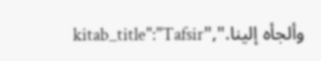وألجأه إلينا.","kitab_title":"Tafsir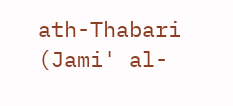ath-Thabari (Jami' al-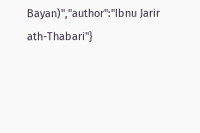Bayan)","author":"Ibnu Jarir ath-Thabari"}